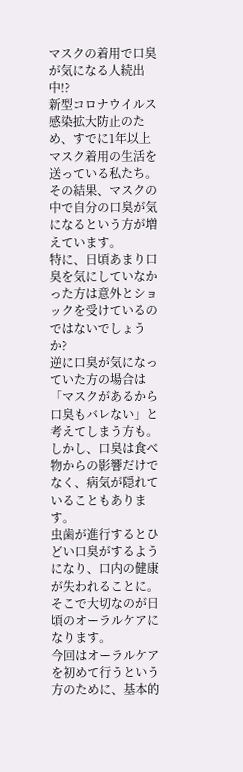マスクの着用で口臭が気になる人続出中!?
新型コロナウイルス感染拡大防止のため、すでに1年以上マスク着用の生活を送っている私たち。
その結果、マスクの中で自分の口臭が気になるという方が増えています。
特に、日頃あまり口臭を気にしていなかった方は意外とショックを受けているのではないでしょうか?
逆に口臭が気になっていた方の場合は「マスクがあるから口臭もバレない」と考えてしまう方も。
しかし、口臭は食べ物からの影響だけでなく、病気が隠れていることもあります。
虫歯が進行するとひどい口臭がするようになり、口内の健康が失われることに。
そこで大切なのが日頃のオーラルケアになります。
今回はオーラルケアを初めて行うという方のために、基本的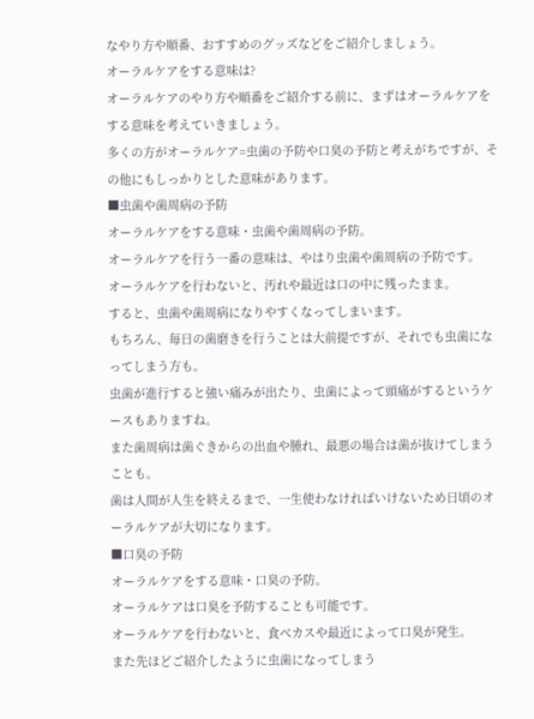なやり方や順番、おすすめのグッズなどをご紹介しましょう。
オーラルケアをする意味は?
オーラルケアのやり方や順番をご紹介する前に、まずはオーラルケアをする意味を考えていきましょう。
多くの方がオーラルケア=虫歯の予防や口臭の予防と考えがちですが、その他にもしっかりとした意味があります。
■虫歯や歯周病の予防
オーラルケアをする意味・虫歯や歯周病の予防。
オーラルケアを行う一番の意味は、やはり虫歯や歯周病の予防です。
オーラルケアを行わないと、汚れや最近は口の中に残ったまま。
すると、虫歯や歯周病になりやすくなってしまいます。
もちろん、毎日の歯磨きを行うことは大前提ですが、それでも虫歯になってしまう方も。
虫歯が進行すると強い痛みが出たり、虫歯によって頭痛がするというケースもありますね。
また歯周病は歯ぐきからの出血や腫れ、最悪の場合は歯が抜けてしまうことも。
歯は人間が人生を終えるまで、一生使わなければいけないため日頃のオーラルケアが大切になります。
■口臭の予防
オーラルケアをする意味・口臭の予防。
オーラルケアは口臭を予防することも可能です。
オーラルケアを行わないと、食べカスや最近によって口臭が発生。
また先ほどご紹介したように虫歯になってしまう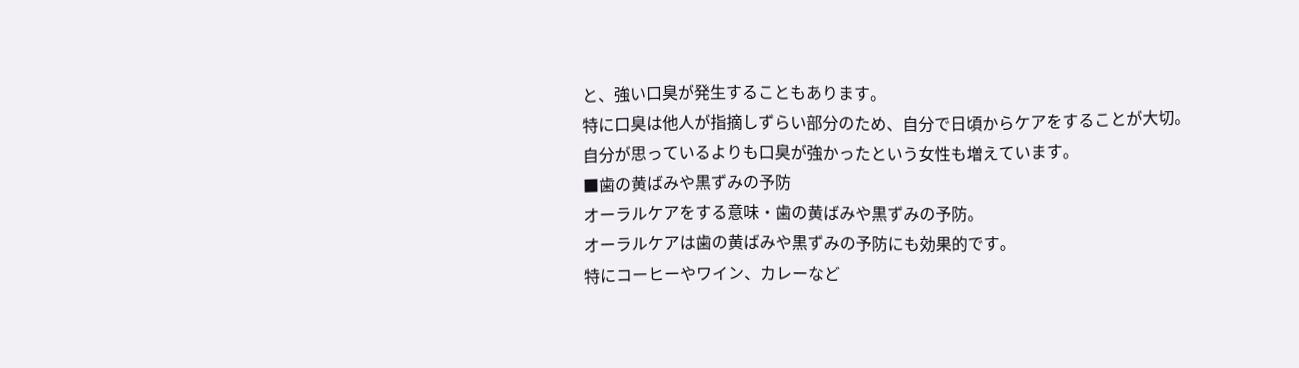と、強い口臭が発生することもあります。
特に口臭は他人が指摘しずらい部分のため、自分で日頃からケアをすることが大切。
自分が思っているよりも口臭が強かったという女性も増えています。
■歯の黄ばみや黒ずみの予防
オーラルケアをする意味・歯の黄ばみや黒ずみの予防。
オーラルケアは歯の黄ばみや黒ずみの予防にも効果的です。
特にコーヒーやワイン、カレーなど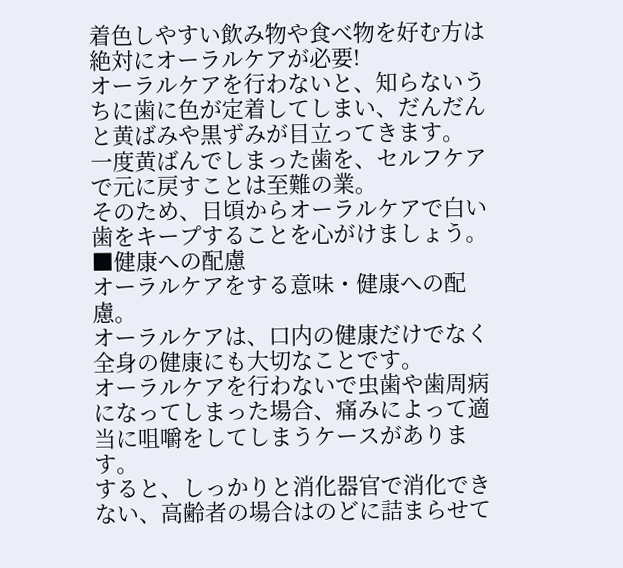着色しやすい飲み物や食べ物を好む方は絶対にオーラルケアが必要!
オーラルケアを行わないと、知らないうちに歯に色が定着してしまい、だんだんと黄ばみや黒ずみが目立ってきます。
一度黄ばんでしまった歯を、セルフケアで元に戻すことは至難の業。
そのため、日頃からオーラルケアで白い歯をキープすることを心がけましょう。
■健康への配慮
オーラルケアをする意味・健康への配慮。
オーラルケアは、口内の健康だけでなく全身の健康にも大切なことです。
オーラルケアを行わないで虫歯や歯周病になってしまった場合、痛みによって適当に咀嚼をしてしまうケースがあります。
すると、しっかりと消化器官で消化できない、高齢者の場合はのどに詰まらせて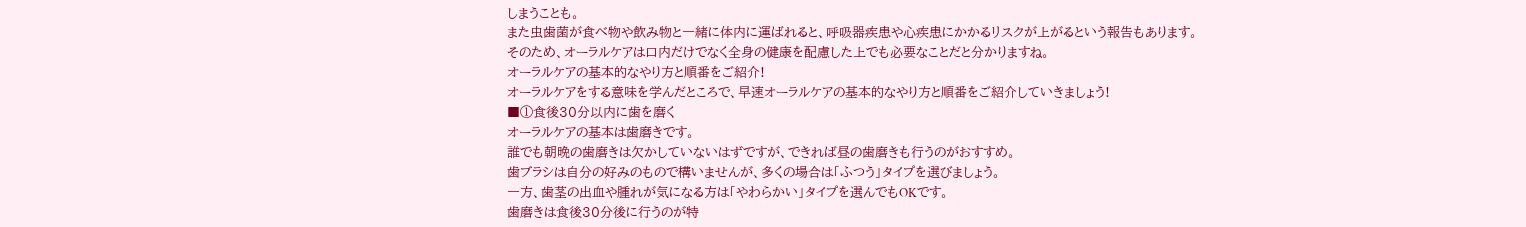しまうことも。
また虫歯菌が食べ物や飲み物と一緒に体内に運ばれると、呼吸器疾患や心疾患にかかるリスクが上がるという報告もあります。
そのため、オーラルケアは口内だけでなく全身の健康を配慮した上でも必要なことだと分かりますね。
オーラルケアの基本的なやり方と順番をご紹介!
オーラルケアをする意味を学んだところで、早速オーラルケアの基本的なやり方と順番をご紹介していきましょう!
■①食後30分以内に歯を磨く
オーラルケアの基本は歯磨きです。
誰でも朝晩の歯磨きは欠かしていないはずですが、できれば昼の歯磨きも行うのがおすすめ。
歯ブラシは自分の好みのもので構いませんが、多くの場合は「ふつう」タイプを選びましょう。
一方、歯茎の出血や腫れが気になる方は「やわらかい」タイプを選んでもOKです。
歯磨きは食後30分後に行うのが特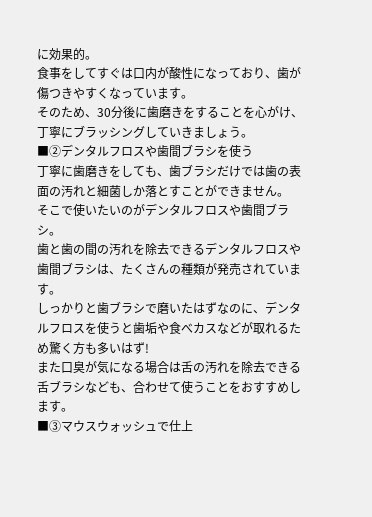に効果的。
食事をしてすぐは口内が酸性になっており、歯が傷つきやすくなっています。
そのため、30分後に歯磨きをすることを心がけ、丁寧にブラッシングしていきましょう。
■②デンタルフロスや歯間ブラシを使う
丁寧に歯磨きをしても、歯ブラシだけでは歯の表面の汚れと細菌しか落とすことができません。
そこで使いたいのがデンタルフロスや歯間ブラシ。
歯と歯の間の汚れを除去できるデンタルフロスや歯間ブラシは、たくさんの種類が発売されています。
しっかりと歯ブラシで磨いたはずなのに、デンタルフロスを使うと歯垢や食べカスなどが取れるため驚く方も多いはず!
また口臭が気になる場合は舌の汚れを除去できる舌ブラシなども、合わせて使うことをおすすめします。
■③マウスウォッシュで仕上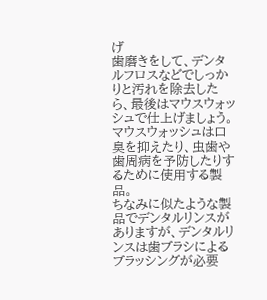げ
歯磨きをして、デンタルフロスなどでしっかりと汚れを除去したら、最後はマウスウォッシュで仕上げましょう。
マウスウォッシュは口臭を抑えたり、虫歯や歯周病を予防したりするために使用する製品。
ちなみに似たような製品でデンタルリンスがありますが、デンタルリンスは歯ブラシによるブラッシングが必要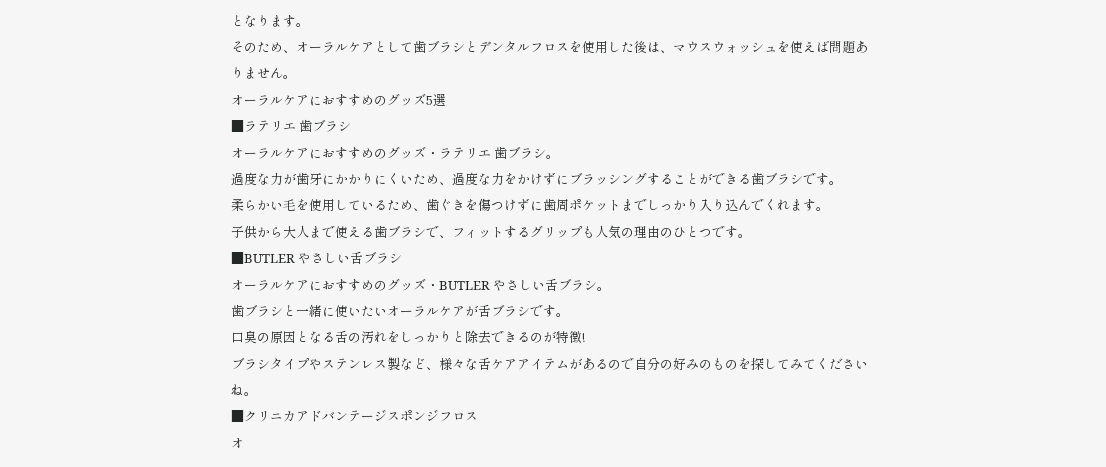となります。
そのため、オーラルケアとして歯ブラシとデンタルフロスを使用した後は、マウスウォッシュを使えば問題ありません。
オーラルケアにおすすめのグッズ5選
■ラテリエ 歯ブラシ
オーラルケアにおすすめのグッズ・ラテリエ 歯ブラシ。
過度な力が歯牙にかかりにくいため、過度な力をかけずにブラッシングすることができる歯ブラシです。
柔らかい毛を使用しているため、歯ぐきを傷つけずに歯周ポケットまでしっかり入り込んでくれます。
子供から大人まで使える歯ブラシで、フィットするグリップも人気の理由のひとつです。
■BUTLER やさしい舌ブラシ
オーラルケアにおすすめのグッズ・BUTLER やさしい舌ブラシ。
歯ブラシと一緒に使いたいオーラルケアが舌ブラシです。
口臭の原因となる舌の汚れをしっかりと除去できるのが特徴!
ブラシタイプやステンレス製など、様々な舌ケアアイテムがあるので自分の好みのものを探してみてくださいね。
■クリニカアドバンテージスポンジフロス
オ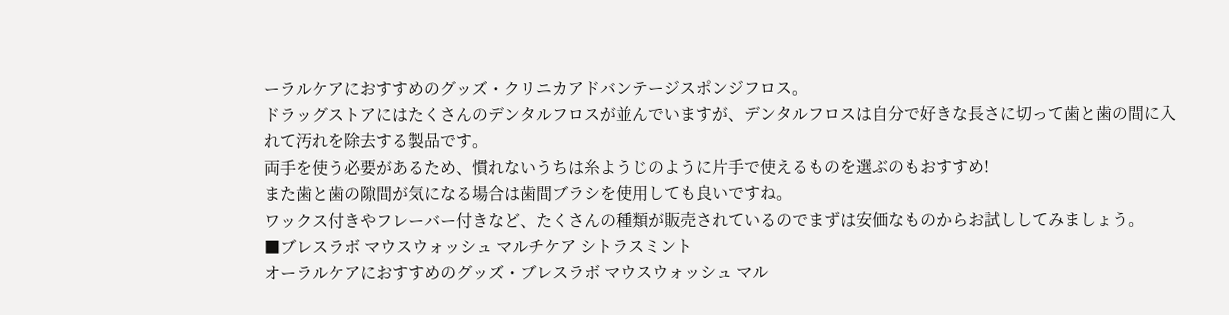ーラルケアにおすすめのグッズ・クリニカアドバンテージスポンジフロス。
ドラッグストアにはたくさんのデンタルフロスが並んでいますが、デンタルフロスは自分で好きな長さに切って歯と歯の間に入れて汚れを除去する製品です。
両手を使う必要があるため、慣れないうちは糸ようじのように片手で使えるものを選ぶのもおすすめ!
また歯と歯の隙間が気になる場合は歯間ブラシを使用しても良いですね。
ワックス付きやフレーバー付きなど、たくさんの種類が販売されているのでまずは安価なものからお試ししてみましょう。
■ブレスラボ マウスウォッシュ マルチケア シトラスミント
オーラルケアにおすすめのグッズ・ブレスラボ マウスウォッシュ マル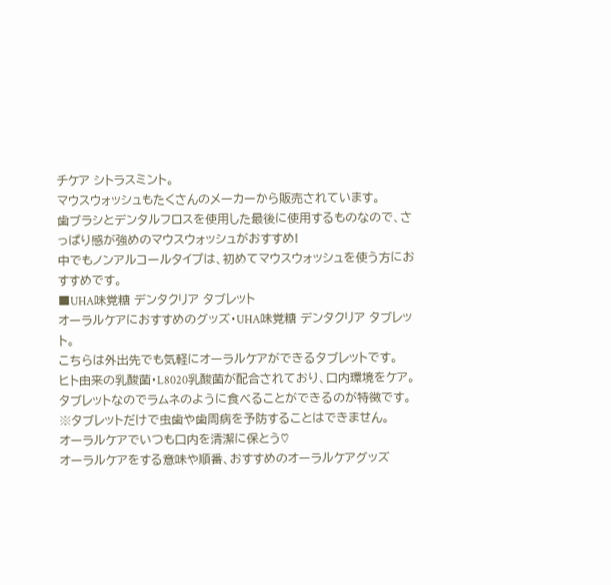チケア シトラスミント。
マウスウォッシュもたくさんのメーカーから販売されています。
歯ブラシとデンタルフロスを使用した最後に使用するものなので、さっぱり感が強めのマウスウォッシュがおすすめ!
中でもノンアルコールタイプは、初めてマウスウォッシュを使う方におすすめです。
■UHA味覚糖 デンタクリア タブレット
オーラルケアにおすすめのグッズ・UHA味覚糖 デンタクリア タブレット。
こちらは外出先でも気軽にオーラルケアができるタブレットです。
ヒト由来の乳酸菌・L8020乳酸菌が配合されており、口内環境をケア。
タブレットなのでラムネのように食べることができるのが特徴です。
※タブレットだけで虫歯や歯周病を予防することはできません。
オーラルケアでいつも口内を清潔に保とう♡
オーラルケアをする意味や順番、おすすめのオーラルケアグッズ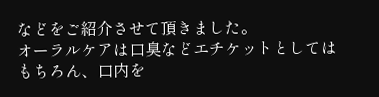などをご紹介させて頂きました。
オーラルケアは口臭などエチケットとしてはもちろん、口内を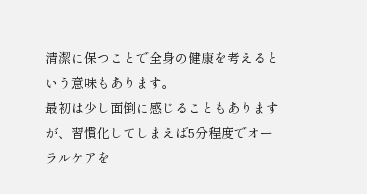清潔に保つことで全身の健康を考えるという意味もあります。
最初は少し面倒に感じることもありますが、習慣化してしまえば5分程度でオーラルケアを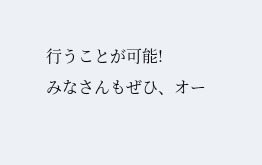行うことが可能!
みなさんもぜひ、オー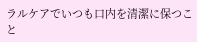ラルケアでいつも口内を清潔に保つこと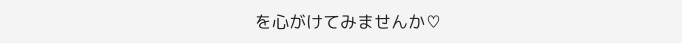を心がけてみませんか♡